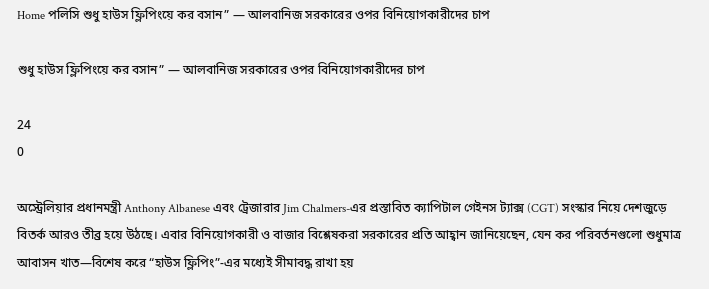Home পলিসি শুধু হাউস ফ্লিপিংয়ে কর বসান” — আলবানিজ সরকারের ওপর বিনিয়োগকারীদের চাপ

শুধু হাউস ফ্লিপিংয়ে কর বসান” — আলবানিজ সরকারের ওপর বিনিয়োগকারীদের চাপ

24
0

অস্ট্রেলিয়ার প্রধানমন্ত্রী Anthony Albanese এবং ট্রেজারার Jim Chalmers-এর প্রস্তাবিত ক্যাপিটাল গেইনস ট্যাক্স (CGT) সংস্কার নিয়ে দেশজুড়ে বিতর্ক আরও তীব্র হয়ে উঠছে। এবার বিনিয়োগকারী ও বাজার বিশ্লেষকরা সরকারের প্রতি আহ্বান জানিয়েছেন, যেন কর পরিবর্তনগুলো শুধুমাত্র আবাসন খাত—বিশেষ করে “হাউস ফ্লিপিং”-এর মধ্যেই সীমাবদ্ধ রাখা হয়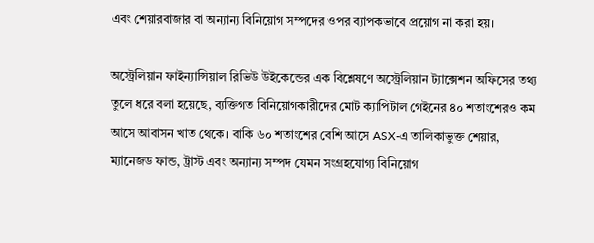এবং শেয়ারবাজার বা অন্যান্য বিনিয়োগ সম্পদের ওপর ব্যাপকভাবে প্রয়োগ না করা হয়।

অস্ট্রেলিয়ান ফাইন্যান্সিয়াল রিভিউ উইকেন্ডের এক বিশ্লেষণে অস্ট্রেলিয়ান ট্যাক্সেশন অফিসের তথ্য তুলে ধরে বলা হয়েছে, ব্যক্তিগত বিনিয়োগকারীদের মোট ক্যাপিটাল গেইনের ৪০ শতাংশেরও কম আসে আবাসন খাত থেকে। বাকি ৬০ শতাংশের বেশি আসে ASX-এ তালিকাভুক্ত শেয়ার, ম্যানেজড ফান্ড, ট্রাস্ট এবং অন্যান্য সম্পদ যেমন সংগ্রহযোগ্য বিনিয়োগ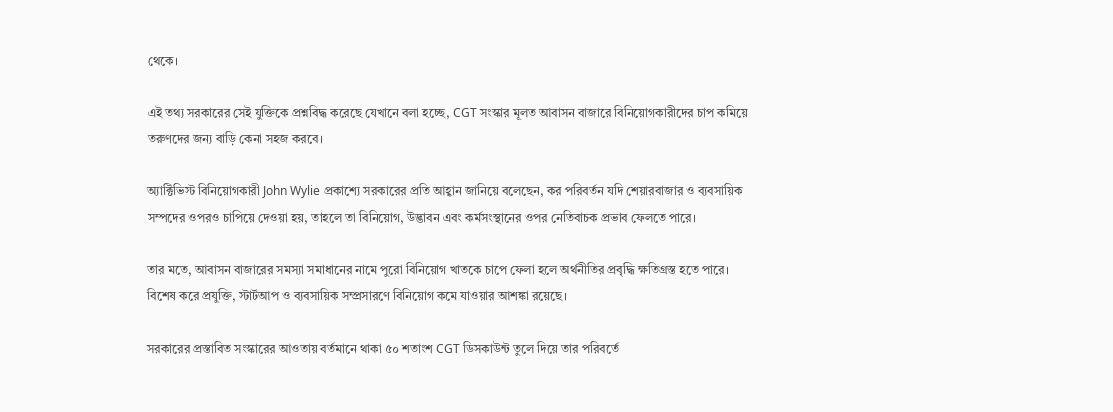থেকে।

এই তথ্য সরকারের সেই যুক্তিকে প্রশ্নবিদ্ধ করেছে যেখানে বলা হচ্ছে, CGT সংস্কার মূলত আবাসন বাজারে বিনিয়োগকারীদের চাপ কমিয়ে তরুণদের জন্য বাড়ি কেনা সহজ করবে।

অ্যাক্টিভিস্ট বিনিয়োগকারী John Wylie প্রকাশ্যে সরকারের প্রতি আহ্বান জানিয়ে বলেছেন, কর পরিবর্তন যদি শেয়ারবাজার ও ব্যবসায়িক সম্পদের ওপরও চাপিয়ে দেওয়া হয়, তাহলে তা বিনিয়োগ, উদ্ভাবন এবং কর্মসংস্থানের ওপর নেতিবাচক প্রভাব ফেলতে পারে।

তার মতে, আবাসন বাজারের সমস্যা সমাধানের নামে পুরো বিনিয়োগ খাতকে চাপে ফেলা হলে অর্থনীতির প্রবৃদ্ধি ক্ষতিগ্রস্ত হতে পারে। বিশেষ করে প্রযুক্তি, স্টার্টআপ ও ব্যবসায়িক সম্প্রসারণে বিনিয়োগ কমে যাওয়ার আশঙ্কা রয়েছে।

সরকারের প্রস্তাবিত সংস্কারের আওতায় বর্তমানে থাকা ৫০ শতাংশ CGT ডিসকাউন্ট তুলে দিয়ে তার পরিবর্তে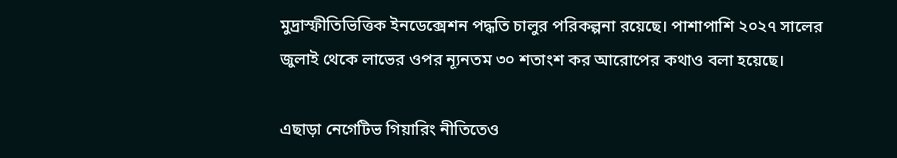মুদ্রাস্ফীতিভিত্তিক ইনডেক্সেশন পদ্ধতি চালুর পরিকল্পনা রয়েছে। পাশাপাশি ২০২৭ সালের জুলাই থেকে লাভের ওপর ন্যূনতম ৩০ শতাংশ কর আরোপের কথাও বলা হয়েছে।

এছাড়া নেগেটিভ গিয়ারিং নীতিতেও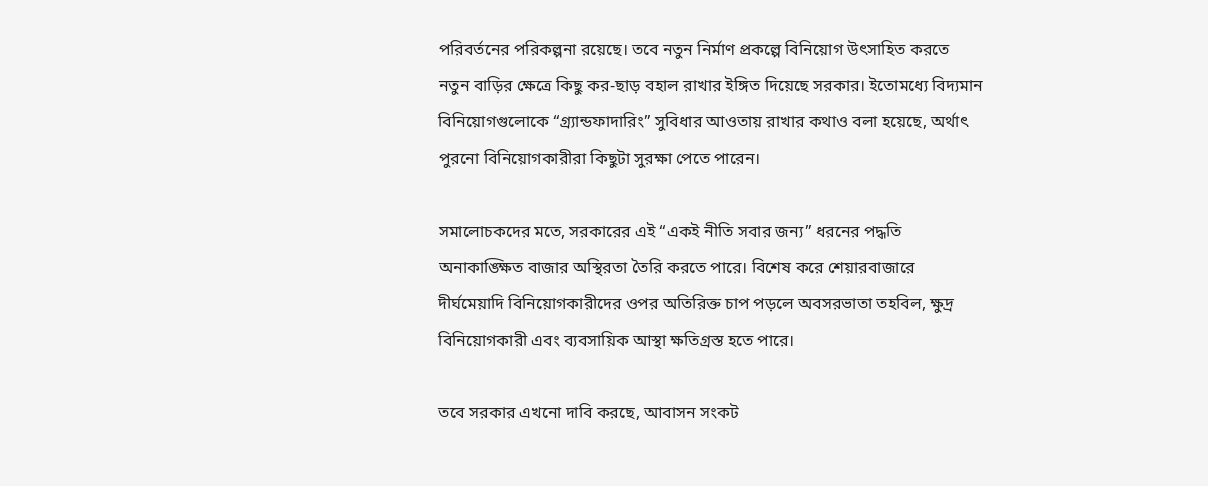পরিবর্তনের পরিকল্পনা রয়েছে। তবে নতুন নির্মাণ প্রকল্পে বিনিয়োগ উৎসাহিত করতে নতুন বাড়ির ক্ষেত্রে কিছু কর-ছাড় বহাল রাখার ইঙ্গিত দিয়েছে সরকার। ইতোমধ্যে বিদ্যমান বিনিয়োগগুলোকে “গ্র্যান্ডফাদারিং” সুবিধার আওতায় রাখার কথাও বলা হয়েছে, অর্থাৎ পুরনো বিনিয়োগকারীরা কিছুটা সুরক্ষা পেতে পারেন।

সমালোচকদের মতে, সরকারের এই “একই নীতি সবার জন্য” ধরনের পদ্ধতি অনাকাঙ্ক্ষিত বাজার অস্থিরতা তৈরি করতে পারে। বিশেষ করে শেয়ারবাজারে দীর্ঘমেয়াদি বিনিয়োগকারীদের ওপর অতিরিক্ত চাপ পড়লে অবসরভাতা তহবিল, ক্ষুদ্র বিনিয়োগকারী এবং ব্যবসায়িক আস্থা ক্ষতিগ্রস্ত হতে পারে।

তবে সরকার এখনো দাবি করছে, আবাসন সংকট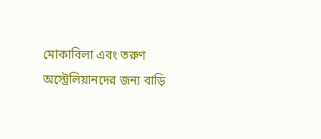মোকাবিলা এবং তরুণ অস্ট্রেলিয়ানদের জন্য বাড়ি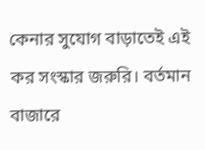কেনার সুযোগ বাড়াতেই এই কর সংস্কার জরুরি। বর্তমান বাজারে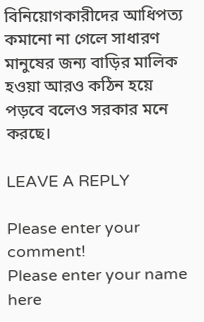বিনিয়োগকারীদের আধিপত্য কমানো না গেলে সাধারণ মানুষের জন্য বাড়ির মালিক হওয়া আরও কঠিন হয়ে পড়বে বলেও সরকার মনে করছে।

LEAVE A REPLY

Please enter your comment!
Please enter your name here